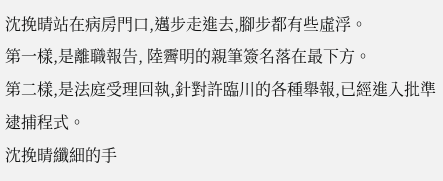沈挽晴站在病房門口,邁步走進去,腳步都有些虛浮。
第一樣,是離職報告, 陸霽明的親筆簽名落在最下方。
第二樣,是法庭受理回執,針對許臨川的各種舉報,已經進入批準逮捕程式。
沈挽晴纖細的手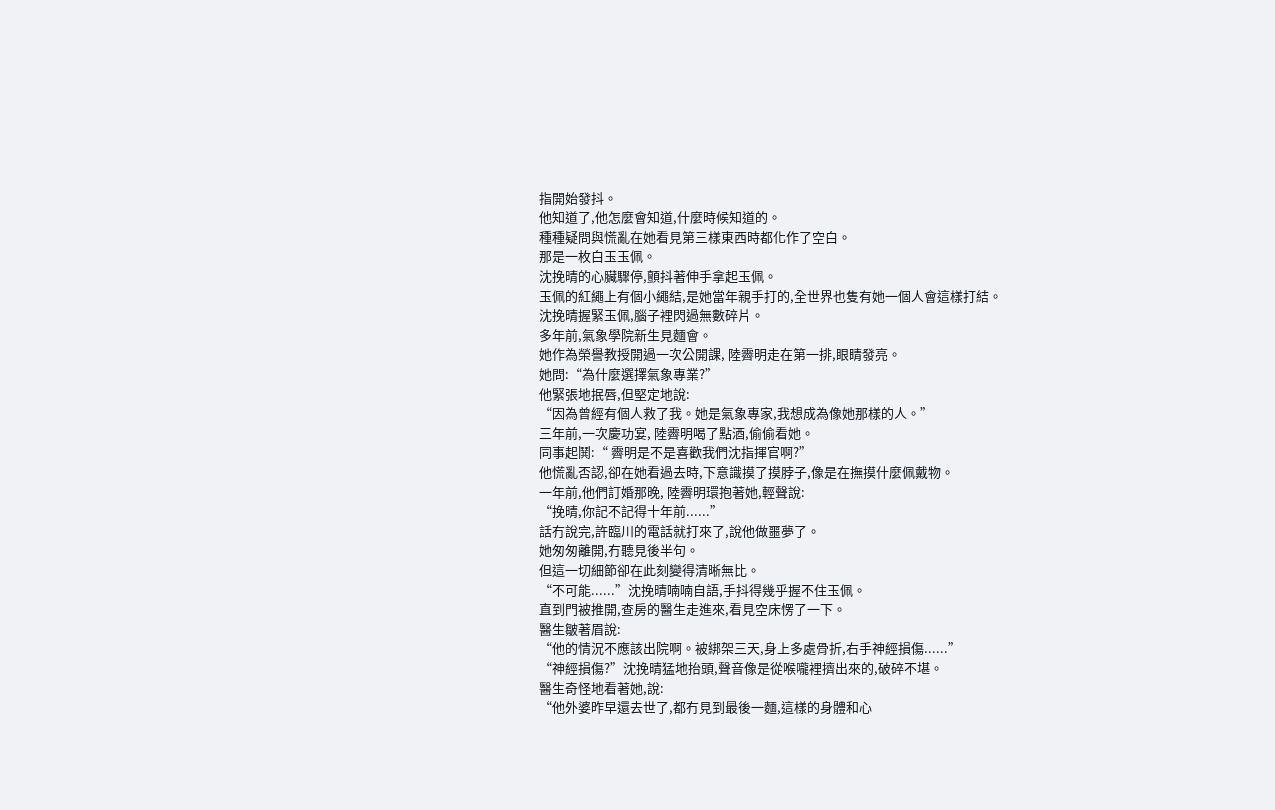指開始發抖。
他知道了,他怎麼會知道,什麼時候知道的。
種種疑問與慌亂在她看見第三樣東西時都化作了空白。
那是一枚白玉玉佩。
沈挽晴的心臟驟停,顫抖著伸手拿起玉佩。
玉佩的紅繩上有個小繩結,是她當年親手打的,全世界也隻有她一個人會這樣打結。
沈挽晴握緊玉佩,腦子裡閃過無數碎片。
多年前,氣象學院新生見麵會。
她作為榮譽教授開過一次公開課, 陸霽明走在第一排,眼睛發亮。
她問:“為什麼選擇氣象專業?”
他緊張地抿唇,但堅定地說:
“因為曾經有個人救了我。她是氣象專家,我想成為像她那樣的人。”
三年前,一次慶功宴, 陸霽明喝了點酒,偷偷看她。
同事起鬨:“ 霽明是不是喜歡我們沈指揮官啊?”
他慌亂否認,卻在她看過去時,下意識摸了摸脖子,像是在撫摸什麼佩戴物。
一年前,他們訂婚那晚, 陸霽明環抱著她,輕聲說:
“挽晴,你記不記得十年前......”
話冇說完,許臨川的電話就打來了,說他做噩夢了。
她匆匆離開,冇聽見後半句。
但這一切細節卻在此刻變得清晰無比。
“不可能......”沈挽晴喃喃自語,手抖得幾乎握不住玉佩。
直到門被推開,查房的醫生走進來,看見空床愣了一下。
醫生皺著眉說:
“他的情況不應該出院啊。被綁架三天,身上多處骨折,右手神經損傷......”
“神經損傷?”沈挽晴猛地抬頭,聲音像是從喉嚨裡擠出來的,破碎不堪。
醫生奇怪地看著她,說:
“他外婆昨早還去世了,都冇見到最後一麵,這樣的身體和心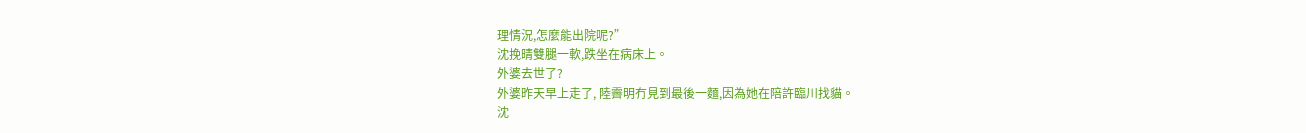理情況,怎麼能出院呢?”
沈挽晴雙腿一軟,跌坐在病床上。
外婆去世了?
外婆昨天早上走了, 陸霽明冇見到最後一麵,因為她在陪許臨川找貓。
沈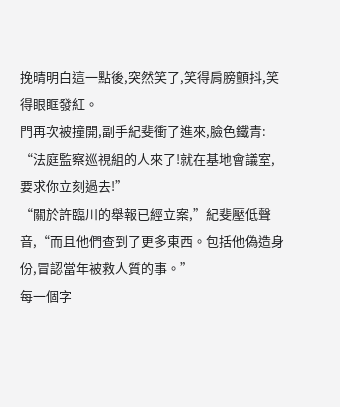挽晴明白這一點後,突然笑了,笑得肩膀顫抖,笑得眼眶發紅。
門再次被撞開,副手紀斐衝了進來,臉色鐵青:
“法庭監察巡視組的人來了!就在基地會議室,要求你立刻過去!”
“關於許臨川的舉報已經立案,”紀斐壓低聲音,“而且他們查到了更多東西。包括他偽造身份,冒認當年被救人質的事。”
每一個字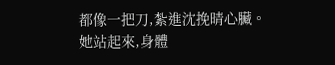都像一把刀,紮進沈挽晴心臟。
她站起來,身體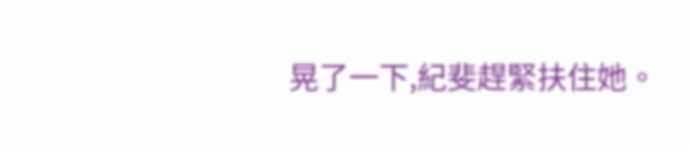晃了一下,紀斐趕緊扶住她。